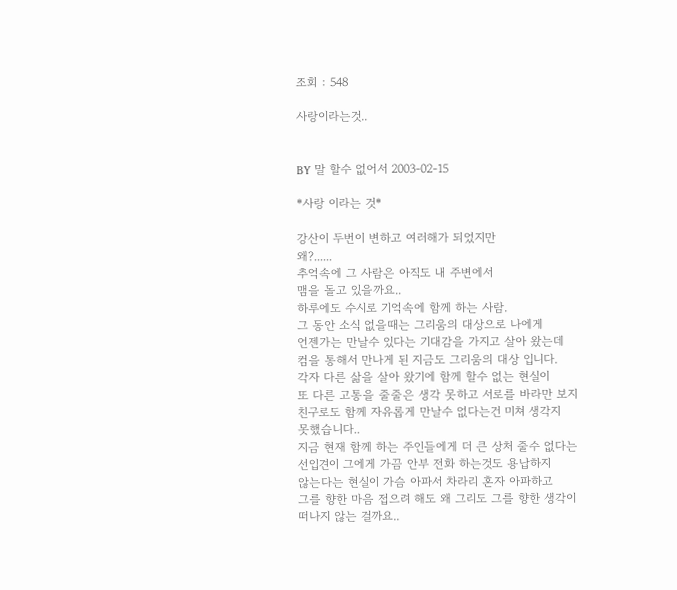조회 : 548

사랑이라는것..


BY 말 할수 없어서 2003-02-15

*사랑 이라는 것*

강산이 두번이 변하고 여러해가 되었지만
왜?......
추억속에 그 사람은 아직도 내 주변에서
맴을 돌고 있을까요..
하루에도 수시로 기억속에 함께 하는 사람.
그 동안 소식 없을때는 그리움의 대상으로 나에게
언젠가는 만날수 있다는 기대감을 가지고 살아 왔는데
컴을 통해서 만나게 된 지금도 그리움의 대상 입니다.
각자 다른 삶을 살아 왔기에 함께 할수 없는 현실이
또 다른 고통을 줄줄은 생각 못하고 서로를 바라만 보지
친구로도 함께 자유롭게 만날수 없다는건 미쳐 생각지
못했습니다..
지금 현재 함께 하는 주인들에게 더 큰 상처 줄수 없다는
선입견이 그에게 가끔 안부 전화 하는것도 용납하지
않는다는 현실이 가슴 아파서 차라리 혼자 아파하고
그를 향한 마음 접으려 해도 왜 그리도 그를 향한 생각이
떠나지 않는 걸까요..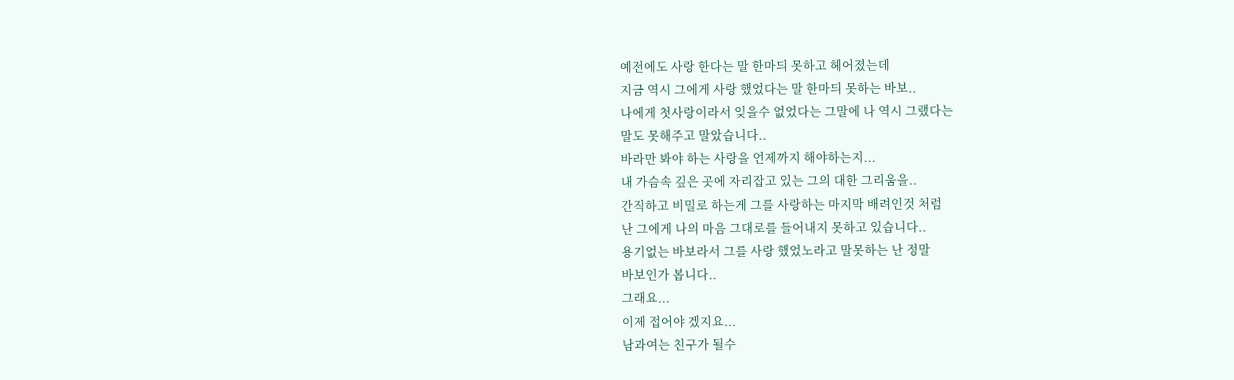예전에도 사랑 한다는 말 한마듸 못하고 헤어졌는데
지금 역시 그에게 사랑 했었다는 말 한마듸 못하는 바보..
나에게 첫사랑이라서 잊을수 없었다는 그말에 나 역시 그랬다는
말도 못해주고 말았습니다..
바라만 봐야 하는 사랑을 언제까지 해야하는지...
내 가슴속 깊은 곳에 자리잡고 있는 그의 대한 그리움을..
간직하고 비밀로 하는게 그를 사랑하는 마지막 배려인것 처럼
난 그에게 나의 마음 그대로를 들어내지 못하고 있습니다..
용기없는 바보라서 그를 사랑 했었노라고 말못하는 난 정말
바보인가 봅니다..
그래요...
이제 접어야 겠지요...
남과여는 친구가 될수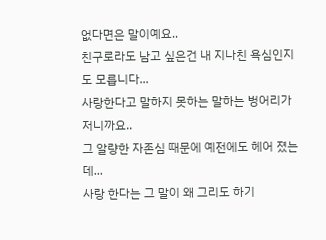없다면은 말이예요..
친구로라도 남고 싶은건 내 지나친 욕심인지도 모릅니다...
사랑한다고 말하지 못하는 말하는 벙어리가 저니까요..
그 알량한 자존심 때문에 예전에도 헤어 졌는데...
사랑 한다는 그 말이 왜 그리도 하기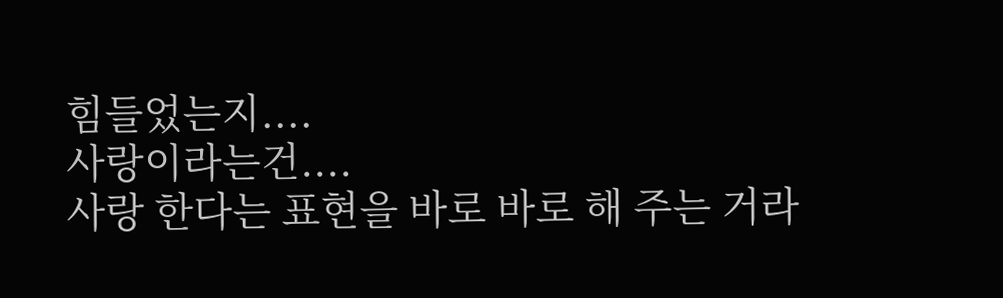힘들었는지....
사랑이라는건....
사랑 한다는 표현을 바로 바로 해 주는 거라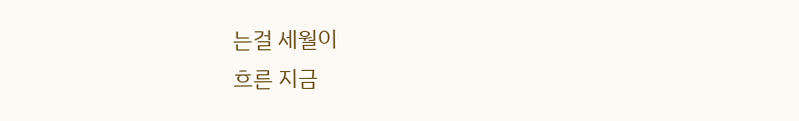는걸 세월이
흐른 지금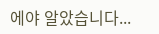에야 알았습니다...